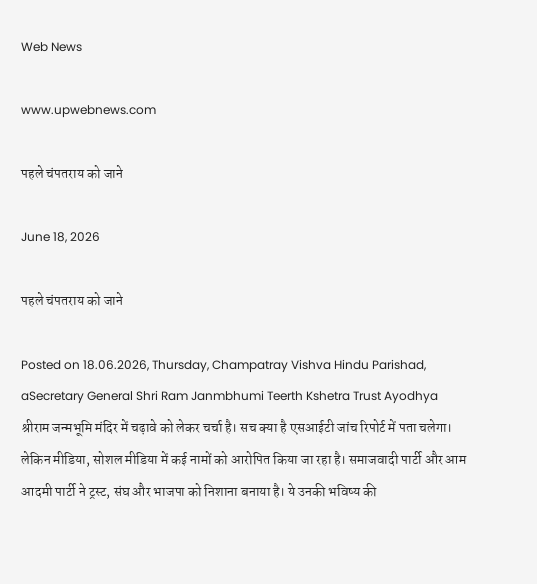Web News

www.upwebnews.com

पहले चंपतराय को जाने

June 18, 2026

पहले चंपतराय को जाने

Posted on 18.06.2026, Thursday, Champatray Vishva Hindu Parishad, aSecretary General Shri Ram Janmbhumi Teerth Kshetra Trust Ayodhya
श्रीराम जन्मभूमि मंदिर में चढ़ावे को लेकर चर्चा है। सच क्या है एसआईटी जांच रिपोर्ट में पता चलेगा। लेकिन मीडिया, सोशल मीडिया में कई नामों को आरोपित किया जा रहा है। समाजवादी पार्टी और आम आदमी पार्टी ने ट्रस्ट, संघ और भाजपा को निशाना बनाया है। ये उनकी भविष्य की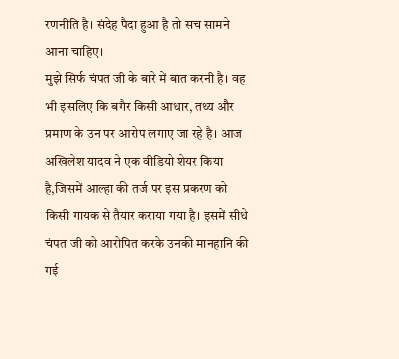रणनीति है। संदेह पैदा हुआ है तो सच सामने आना चाहिए।
मुझे सिर्फ चंपत जी के बारे में बात करनी है। वह भी इसलिए कि बगैर किसी आधार, तथ्य और प्रमाण के उन पर आरोप लगाए जा रहे है। आज अखिलेश यादव ने एक वीडियो शेयर किया है,जिसमें आल्हा की तर्ज पर इस प्रकरण को किसी गायक से तैयार कराया गया है। इसमें सीधे चंपत जी को आरोपित करके उनकी मानहानि की गई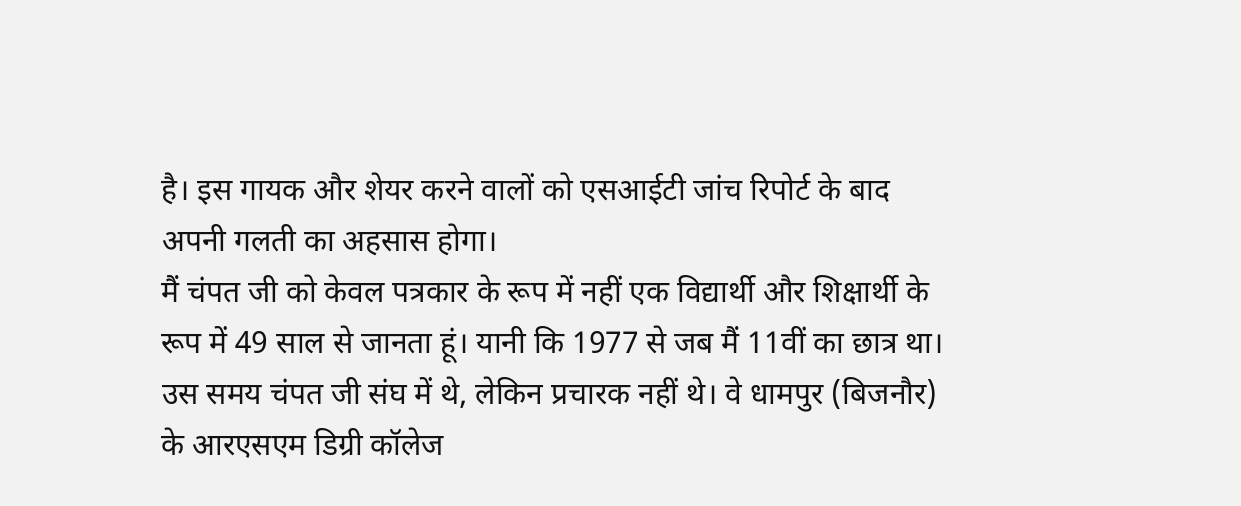है। इस गायक और शेयर करने वालों को एसआईटी जांच रिपोर्ट के बाद अपनी गलती का अहसास होगा।
मैं चंपत जी को केवल पत्रकार के रूप में नहीं एक विद्यार्थी और शिक्षार्थी के रूप में 49 साल से जानता हूं। यानी कि 1977 से जब मैं 11वीं का छात्र था। उस समय चंपत जी संघ में थे, लेकिन प्रचारक नहीं थे। वे धामपुर (बिजनौर) के आरएसएम डिग्री कॉलेज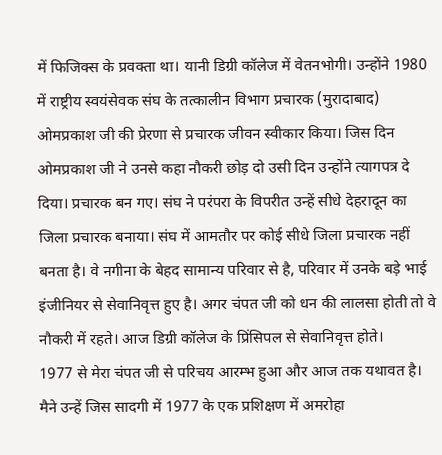में फिजिक्स के प्रवक्ता था। यानी डिग्री कॉलेज में वेतनभोगी। उन्होंने 1980 में राष्ट्रीय स्वयंसेवक संघ के तत्कालीन विभाग प्रचारक (मुरादाबाद) ओमप्रकाश जी की प्रेरणा से प्रचारक जीवन स्वीकार किया। जिस दिन ओमप्रकाश जी ने उनसे कहा नौकरी छोड़ दो उसी दिन उन्होंने त्यागपत्र दे दिया। प्रचारक बन गए। संघ ने परंपरा के विपरीत उन्हें सीधे देहरादून का जिला प्रचारक बनाया। संघ में आमतौर पर कोई सीधे जिला प्रचारक नहीं बनता है। वे नगीना के बेहद सामान्य परिवार से है, परिवार में उनके बड़े भाई इंजीनियर से सेवानिवृत्त हुए है। अगर चंपत जी को धन की लालसा होती तो वे नौकरी में रहते। आज डिग्री कॉलेज के प्रिंसिपल से सेवानिवृत्त होते।
1977 से मेरा चंपत जी से परिचय आरम्भ हुआ और आज तक यथावत है। मैने उन्हें जिस सादगी में 1977 के एक प्रशिक्षण में अमरोहा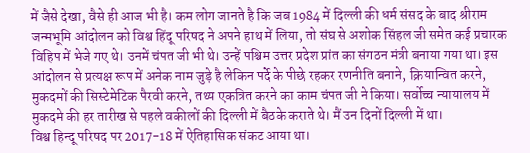में जैसे देखा, वैसे ही आज भी है। कम लोग जानते है कि जब 1984 में दिल्ली की धर्म संसद के बाद श्रीराम जन्मभूमि आंदोलन को विश्व हिंदू परिषद ने अपने हाथ में लिया, तो संघ से अशोक सिंहल जी समेत कई प्रचारक विहिप में भेजे गए थे। उनमें चंपत जी भी थे। उन्हें पश्चिम उत्तर प्रदेश प्रांत का संगठन मंत्री बनाया गया था। इस आंदोलन से प्रत्यक्ष रूप में अनेक नाम जुड़े है लेकिन पर्दे के पीछे रहकर रणनीति बनाने, क्रियान्वित करने, मुकदमों की सिस्टेमेटिक पैरवी करने, तथ्य एकत्रित करने का काम चंपत जी ने किया। सर्वोच्च न्यायालय में मुकदमे की हर तारीख से पहले वकीलों की दिल्ली में बैठके कराते थे। मैं उन दिनों दिल्ली में था।
विश्व हिन्दू परिषद पर 2017-18 में ऐतिहासिक संकट आया था।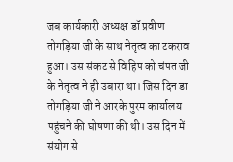जब कार्यकारी अध्यक्ष डॉ प्रवीण तोगड़िया जी के साथ नेतृत्व का टकराव हुआ। उस संकट से विहिप को चंपत जी के नेतृत्व ने ही उबारा था। जिस दिन डा तोगड़िया जी ने आरके पुरम कार्यालय पहुंचने की घोषणा की थी। उस दिन में संयोग से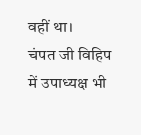वहीं था।
चंपत जी विहिप में उपाध्यक्ष भी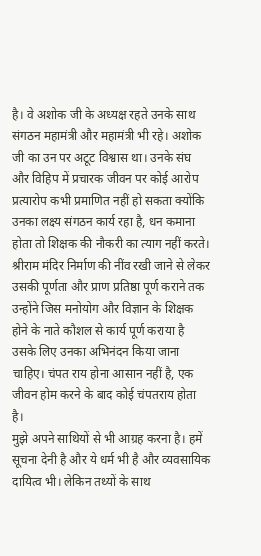है। वे अशोक जी के अध्यक्ष रहते उनके साथ संगठन महामंत्री और महामंत्री भी रहे। अशोक जी का उन पर अटूट विश्वास था। उनके संघ और विहिप में प्रचारक जीवन पर कोई आरोप प्रत्यारोप कभी प्रमाणित नहीं हो सकता क्योंकि उनका लक्ष्य संगठन कार्य रहा है, धन कमाना होता तो शिक्षक की नौकरी का त्याग नहीं करते।
श्रीराम मंदिर निर्माण की नींव रखी जाने से लेकर उसकी पूर्णता और प्राण प्रतिष्ठा पूर्ण कराने तक उन्होंने जिस मनोयोग और विज्ञान के शिक्षक होने के नाते कौशल से कार्य पूर्ण कराया है उसके लिए उनका अभिनंदन किया जाना चाहिए। चंपत राय होना आसान नहीं है, एक जीवन होम करने के बाद कोई चंपतराय होता है।
मुझे अपने साथियों से भी आग्रह करना है। हमें सूचना देनी है और ये धर्म भी है और व्यवसायिक दायित्व भी। लेकिन तथ्यों के साथ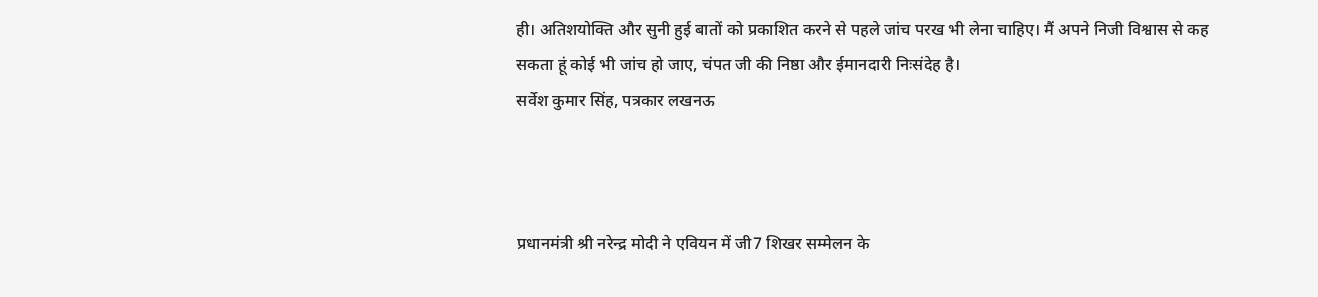ही। अतिशयोक्ति और सुनी हुई बातों को प्रकाशित करने से पहले जांच परख भी लेना चाहिए। मैं अपने निजी विश्वास से कह सकता हूं कोई भी जांच हो जाए, चंपत जी की निष्ठा और ईमानदारी निःसंदेह है।
सर्वेश कुमार सिंह, पत्रकार लखनऊ



प्रधानमंत्री श्री नरेन्द्र मोदी ने एवियन में जी7 शिखर सम्मेलन के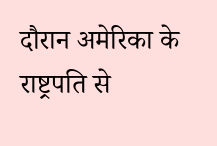दौरान अमेरिका के राष्ट्रपति से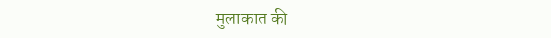मुलाकात की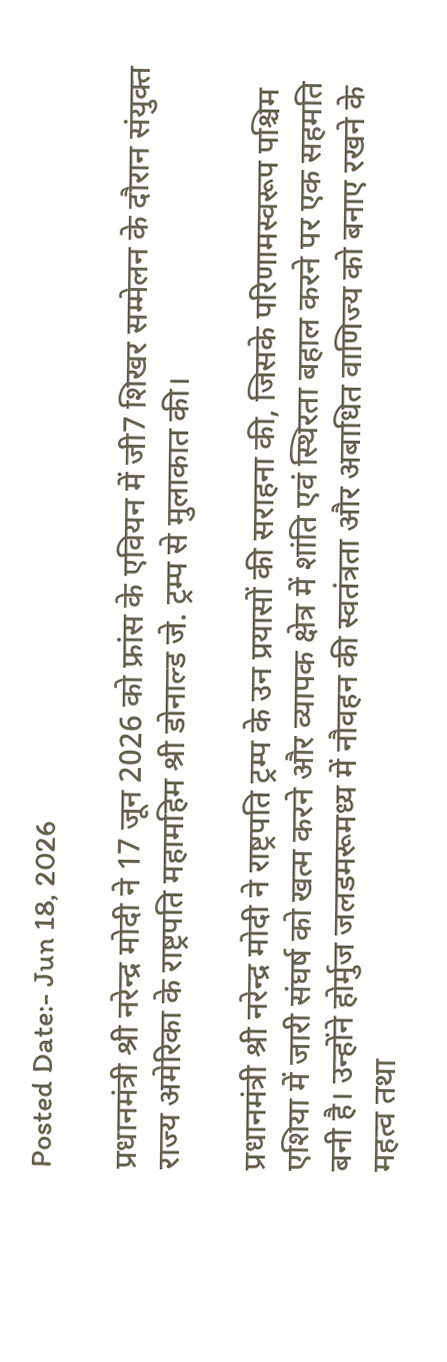Posted Date:- Jun 18, 2026

प्रधानमंत्री श्री नरेन्द्र मोदी ने 17 जून 2026 को फ्रांस के एवियन में जी7 शिखर सम्मेलन के दौरान संयुक्त राज्य अमेरिका के राष्ट्रपति महामहिम श्री डोनाल्ड जे. ट्रम्प से मुलाकात की।

प्रधानमंत्री श्री नरेन्द्र मोदी ने राष्ट्रपति ट्रम्प के उन प्रयासों की सराहना की, जिसके परिणामस्वरूप पश्चिम एशिया में जारी संघर्ष को खत्म करने और व्यापक क्षेत्र में शांति एवं स्थिरता बहाल करने पर एक सहमति बनी है। उन्होंने होर्मुज जलडमरूमध्य में नौवहन की स्वतंत्रता और अबाधित वाणिज्य को बनाए रखने के महत्व तथा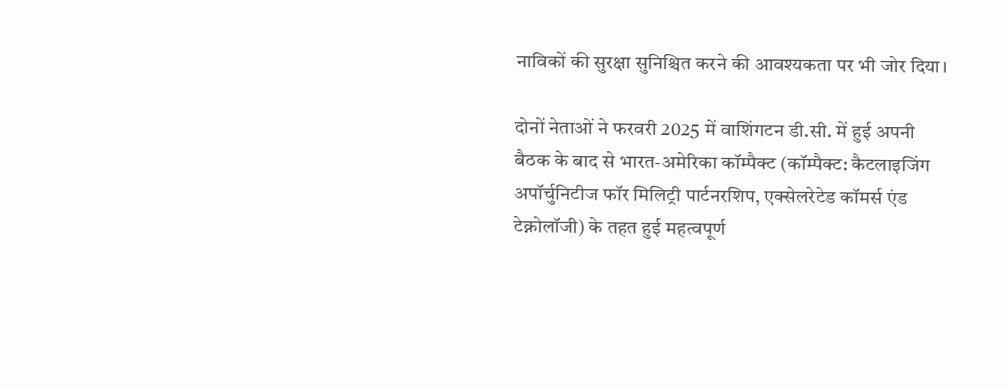नाविकों की सुरक्षा सुनिश्चित करने की आवश्यकता पर भी जोर दिया।

दोनों नेताओं ने फरवरी 2025 में वाशिंगटन डी.सी. में हुई अपनी बैठक के बाद से भारत-अमेरिका कॉम्पैक्ट (कॉम्पैक्ट: कैटलाइजिंग अपॉर्चुनिटीज फॉर मिलिट्री पार्टनरशिप, एक्सेलरेटेड कॉमर्स एंड टेक्नोलॉजी) के तहत हुई महत्वपूर्ण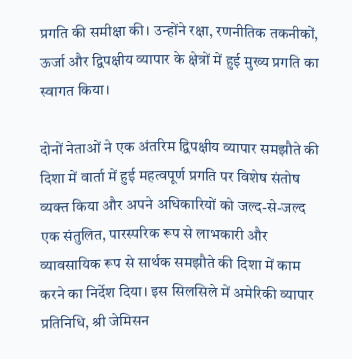प्रगति की समीक्षा की। उन्होंने रक्षा, रणनीतिक तकनीकों, ऊर्जा और द्विपक्षीय व्यापार के क्षेत्रों में हुई मुख्य प्रगति का स्वागत किया।

दोनों नेताओं ने एक अंतरिम द्विपक्षीय व्यापार समझौते की दिशा में वार्ता में हुई महत्वपूर्ण प्रगति पर विशेष संतोष व्यक्त किया और अपने अधिकारियों को जल्द-से-जल्द एक संतुलित, पारस्परिक रूप से लाभकारी और व्यावसायिक रूप से सार्थक समझौते की दिशा में काम करने का निर्देश दिया। इस सिलसिले में अमेरिकी व्यापार प्रतिनिधि, श्री जेमिसन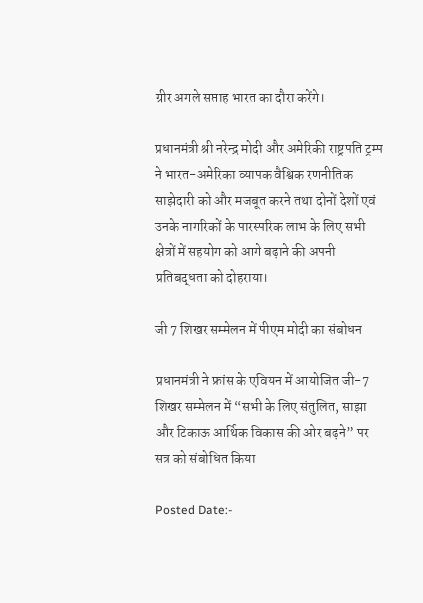ग्रीर अगले सप्ताह भारत का दौरा करेंगे।

प्रधानमंत्री श्री नरेन्द्र मोदी और अमेरिकी राष्ट्रपति ट्रम्प ने भारत-अमेरिका व्यापक वैश्विक रणनीतिक साझेदारी को और मजबूत करने तथा दोनों देशों एवं उनके नागरिकों के पारस्परिक लाभ के लिए सभी क्षेत्रों में सहयोग को आगे बढ़ाने की अपनी प्रतिबद्धता को दोहराया।

जी 7 शिखर सम्मेलन में पीएम मोदी का संबोधन

प्रधानमंत्री ने फ्रांस के एवियन में आयोजित जी-7 शिखर सम्मेलन में “सभी के लिए संतुलित, साझा और टिकाऊ आर्थिक विकास की ओर बढ़ने” पर सत्र को संबोधित किया

Posted Date:-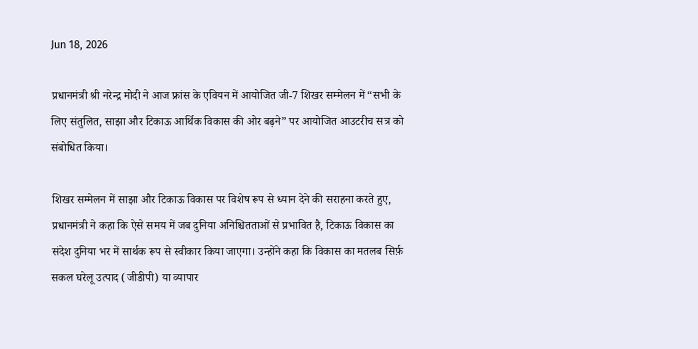Jun 18, 2026

प्रधानमंत्री श्री नरेन्‍द्र मोदी ने आज फ्रांस के एवियन में आयोजित जी-7 शिखर सम्मेलन में “सभी के लिए संतुलित, साझा और टिकाऊ आर्थिक विकास की ओर बढ़ने” पर आयोजित आउटरीच सत्र को संबोधित किया।

शिखर सम्मेलन में साझा और टिकाऊ विकास पर विशेष रूप से ध्‍यान देने की सराहना करते हुए, प्रधानमंत्री ने कहा कि ऐसे समय में जब दुनिया अनिश्चितताओं से प्रभावित है, टिकाऊ विकास का संदेश दुनिया भर में सार्थक रूप से स्वीकार किया जाएगा। उन्होंने कहा कि विकास का मतलब सिर्फ़ सकल घरेलू उत्‍पाद (जीडीपी) या व्यापार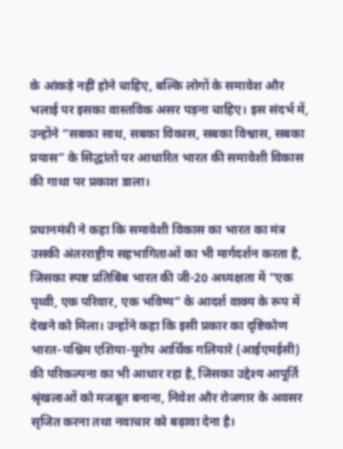के आंकड़े नहीं होने चाहिए, बल्कि लोगों के समावेश और भलाई पर इसका वास्तविक असर पड़ना चाहिए। इस संदर्भ में, उन्होंने “सबका साथ, सबका विकास, सबका विश्वास, सबका प्रयास” के सिद्धांतों पर आधारित भारत की समावेशी विकास की गाथा पर प्रकाश डाला।

प्रधानमंत्री ने कहा कि समावेशी विकास का भारत का मंत्र उसकी अंतरराष्ट्रीय सहभागिताओं का भी मार्गदर्शन करता है, जिसका स्पष्ट प्रतिबिंब भारत की जी-20 अध्यक्षता में “एक पृथ्वी, एक परिवार, एक भविष्य” के आदर्श वाक्य के रूप में देखने को मिला। उन्होंने कहा कि इसी प्रकार का दृष्टिकोण भारत-पश्चिम एशिया-यूरोप आर्थिक गलियारे (आईएमईसी) की परिकल्पना का भी आधार रहा है, जिसका उद्देश्य आपूर्ति श्रृंखलाओं को मजबूत बनाना, निवेश और रोजगार के अवसर सृजित करना तथा नवाचार को बढ़ावा देना है।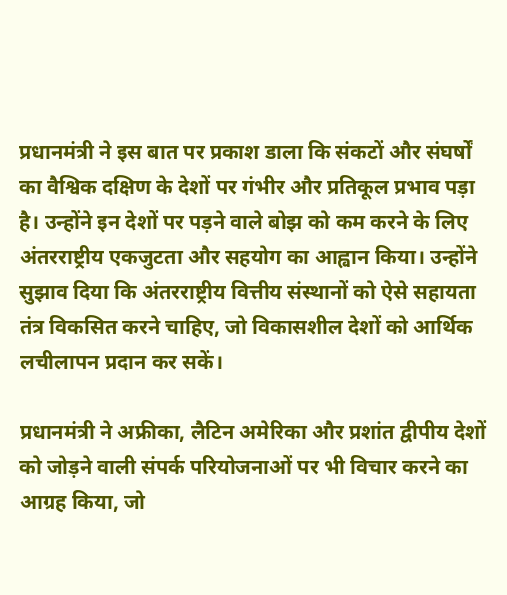प्रधानमंत्री ने इस बात पर प्रकाश डाला कि संकटों और संघर्षों का वैश्विक दक्षिण के देशों पर गंभीर और प्रतिकूल प्रभाव पड़ा है। उन्होंने इन देशों पर पड़ने वाले बोझ को कम करने के लिए अंतरराष्ट्रीय एकजुटता और सहयोग का आह्वान किया। उन्होंने सुझाव दिया कि अंतरराष्ट्रीय वित्तीय संस्थानों को ऐसे सहायता तंत्र विकसित करने चाहिए, जो विकासशील देशों को आर्थिक लचीलापन प्रदान कर सकें।

प्रधानमंत्री ने अफ्रीका, लैटिन अमेरिका और प्रशांत द्वीपीय देशों को जोड़ने वाली संपर्क परियोजनाओं पर भी विचार करने का आग्रह किया, जो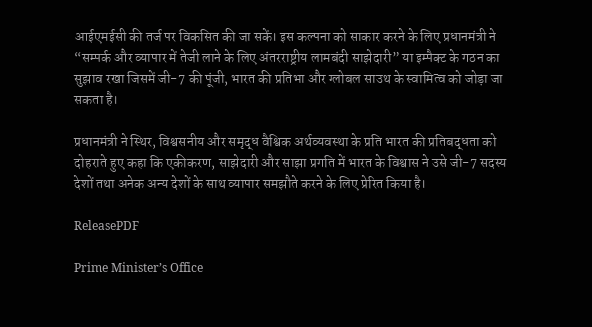आईएमईसी की तर्ज पर विकसित की जा सकें। इस कल्‍पना को साकार करने के लिए प्रधानमंत्री ने “सम्‍पर्क और व्यापार में तेजी लाने के लिए अंतरराष्ट्रीय लामबंदी साझेदारी” या इम्‍पैक्‍ट के गठन का सुझाव रखा जिसमें जी-7 की पूंजी, भारत की प्रतिभा और ग्लोबल साउथ के स्वामित्व को जोड़ा जा सकता है।

प्रधानमंत्री ने स्थिर, विश्वसनीय और समृद्ध वैश्विक अर्थव्यवस्था के प्रति भारत की प्रतिबद्धता को दोहराते हुए कहा कि एकीकरण, साझेदारी और साझा प्रगति में भारत के विश्वास ने उसे जी-7 सदस्य देशों तथा अनेक अन्य देशों के साथ व्यापार समझौते करने के लिए प्रेरित किया है।

ReleasePDF

Prime Minister’s Office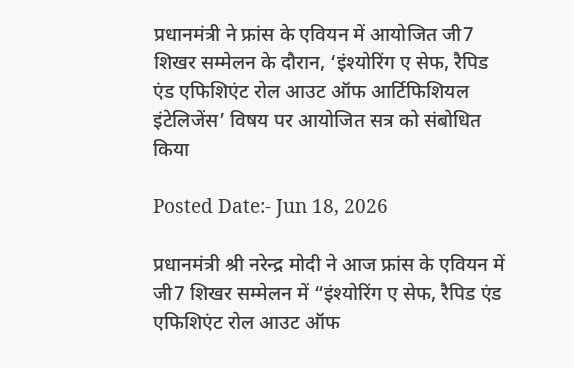प्रधानमंत्री ने फ्रांस के एवियन में आयोजित जी7 शिखर सम्मेलन के दौरान, ‘इंश्योरिंग ए सेफ, रैपिड एंड एफिशिएंट रोल आउट ऑफ आर्टिफिशियल इंटेलिजेंस’ विषय पर आयोजित सत्र को संबोधित किया

Posted Date:- Jun 18, 2026

प्रधानमंत्री श्री नरेन्द्र मोदी ने आज फ्रांस के एवियन में जी7 शिखर सम्मेलन में “इंश्योरिंग ए सेफ, रैपिड एंड एफिशिएंट रोल आउट ऑफ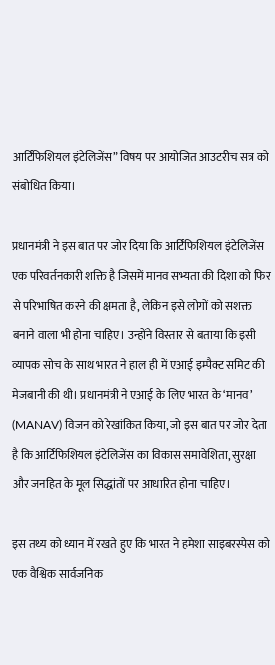आर्टिफिशियल इंटेलिजेंस” विषय पर आयोजित आउटरीच सत्र को संबोधित किया।

प्रधानमंत्री ने इस बात पर जोर दिया कि आर्टिफिशियल इंटेलिजेंस एक परिवर्तनकारी शक्ति है जिसमें मानव सभ्यता की दिशा को फिर से परिभाषित करने की क्षमता है, लेकिन इसे लोगों को सशक्त बनाने वाला भी होना चाहिए। उन्होंने विस्तार से बताया कि इसी व्यापक सोच के साथ भारत ने हाल ही में एआई इम्पैक्ट समिट की मेजबानी की थी। प्रधानमंत्री ने एआई के लिए भारत के ‘मानव’ (MANAV) विजन को रेखांकित किया, जो इस बात पर जोर देता है कि आर्टिफिशियल इंटेलिजेंस का विकास समावेशिता, सुरक्षा और जनहित के मूल सिद्धांतों पर आधारित होना चाहिए।

इस तथ्य को ध्यान में रखते हुए कि भारत ने हमेशा साइबरस्पेस को एक वैश्विक सार्वजनिक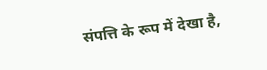संपत्ति के रूप में देखा है,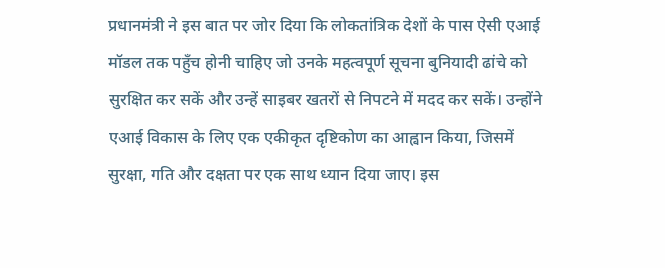प्रधानमंत्री ने इस बात पर जोर दिया कि लोकतांत्रिक देशों के पास ऐसी एआई मॉडल तक पहुँच होनी चाहिए जो उनके महत्वपूर्ण सूचना बुनियादी ढांचे को सुरक्षित कर सकें और उन्हें साइबर खतरों से निपटने में मदद कर सकें। उन्होंने एआई विकास के लिए एक एकीकृत दृष्टिकोण का आह्वान किया, जिसमें सुरक्षा, गति और दक्षता पर एक साथ ध्यान दिया जाए। इस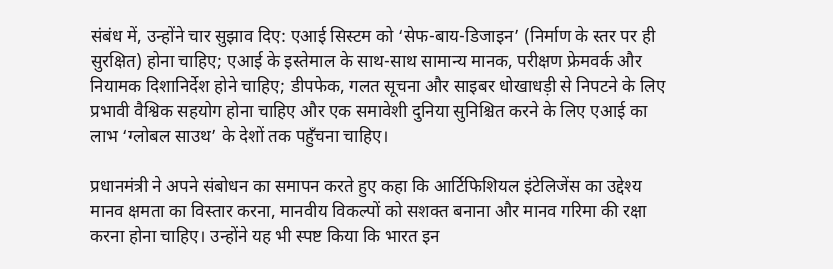संबंध में, उन्होंने चार सुझाव दिए: एआई सिस्टम को ‘सेफ-बाय-डिजाइन’ (निर्माण के स्तर पर ही सुरक्षित) होना चाहिए; एआई के इस्तेमाल के साथ-साथ सामान्य मानक, परीक्षण फ्रेमवर्क और नियामक दिशानिर्देश होने चाहिए; डीपफेक, गलत सूचना और साइबर धोखाधड़ी से निपटने के लिए प्रभावी वैश्विक सहयोग होना चाहिए और एक समावेशी दुनिया सुनिश्चित करने के लिए एआई का लाभ ‘ग्लोबल साउथ’ के देशों तक पहुँचना चाहिए।

प्रधानमंत्री ने अपने संबोधन का समापन करते हुए कहा कि आर्टिफिशियल इंटेलिजेंस का उद्देश्य मानव क्षमता का विस्तार करना, मानवीय विकल्पों को सशक्त बनाना और मानव गरिमा की रक्षा करना होना चाहिए। उन्होंने यह भी स्पष्ट किया कि भारत इन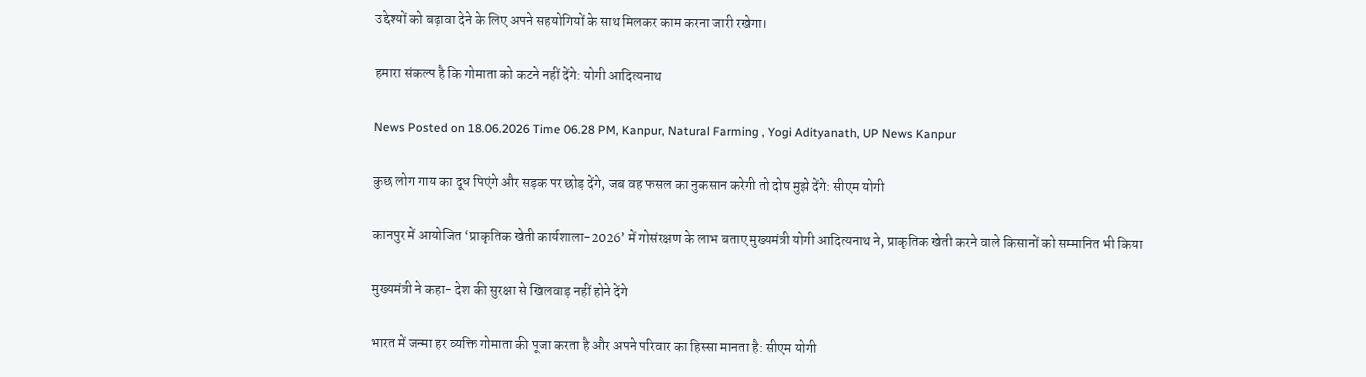उद्देश्यों को बढ़ावा देने के लिए अपने सहयोगियों के साथ मिलकर काम करना जारी रखेगा।

हमारा संकल्प है कि गोमाता को कटने नहीं देंगे: योगी आदित्यनाथ

News Posted on 18.06.2026 Time 06.28 PM, Kanpur, Natural Farming , Yogi Adityanath, UP News Kanpur

कुछ लोग गाय का दूध पिएंगे और सड़क पर छोड़ देंगे, जब वह फसल का नुकसान करेगी तो दोष मुझे देंगे: सीएम योगी

कानपुर में आयोजित ‘प्राकृतिक खेती कार्यशाला-2026’ में गोसंरक्षण के लाभ बताए मुख्यमंत्री योगी आदित्यनाथ ने, प्राकृतिक खेती करने वाले किसानों को सम्मानित भी किया

मुख्यमंत्री ने कहा- देश की सुरक्षा से खिलवाड़ नहीं होने देंगे

भारत में जन्मा हर व्यक्ति गोमाता की पूजा करता है और अपने परिवार का हिस्सा मानता है: सीएम योगी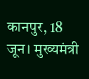कानपुर, 18 जून। मुख्यमंत्री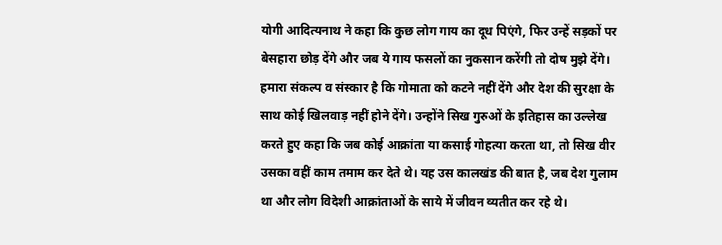योगी आदित्यनाथ ने कहा कि कुछ लोग गाय का दूध पिएंगे, फिर उन्हें सड़कों पर बेसहारा छोड़ देंगे और जब ये गाय फसलों का नुकसान करेंगी तो दोष मुझे देंगे। हमारा संकल्प व संस्कार है कि गोमाता को कटने नहीं देंगे और देश की सुरक्षा के साथ कोई खिलवाड़ नहीं होने देंगे। उन्होंने सिख गुरुओं के इतिहास का उल्लेख करते हुए कहा कि जब कोई आक्रांता या कसाई गोहत्या करता था, तो सिख वीर उसका वहीं काम तमाम कर देते थे। यह उस कालखंड की बात है, जब देश गुलाम था और लोग विदेशी आक्रांताओं के साये में जीवन व्यतीत कर रहे थे।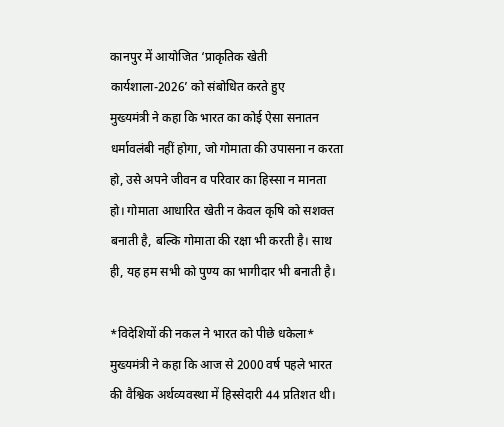कानपुर में आयोजित ‘प्राकृतिक खेती कार्यशाला-2026’ को संबोधित करते हुए
मुख्यमंत्री ने कहा कि भारत का कोई ऐसा सनातन धर्मावलंबी नहीं होगा, जो गोमाता की उपासना न करता हो, उसे अपने जीवन व परिवार का हिस्सा न मानता हो। गोमाता आधारित खेती न केवल कृषि को सशक्त बनाती है, बल्कि गोमाता की रक्षा भी करती है। साथ ही, यह हम सभी को पुण्य का भागीदार भी बनाती है।

*विदेशियों की नकल ने भारत को पीछे धकेला*
मुख्यमंत्री ने कहा कि आज से 2000 वर्ष पहले भारत की वैश्विक अर्थव्यवस्था में हिस्सेदारी 44 प्रतिशत थी।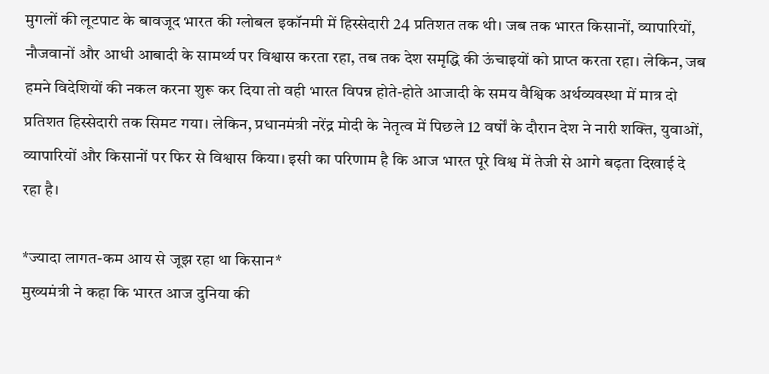मुगलों की लूटपाट के बावजूद भारत की ग्लोबल इकॉनमी में हिस्सेदारी 24 प्रतिशत तक थी। जब तक भारत किसानों, व्यापारियों, नौजवानों और आधी आबादी के सामर्थ्य पर विश्वास करता रहा, तब तक देश समृद्धि की ऊंचाइयों को प्राप्त करता रहा। लेकिन, जब हमने विदेशियों की नकल करना शुरू कर दिया तो वही भारत विपन्न होते-होते आजादी के समय वैश्विक अर्थव्यवस्था में मात्र दो प्रतिशत हिस्सेदारी तक सिमट गया। लेकिन, प्रधानमंत्री नरेंद्र मोदी के नेतृत्व में पिछले 12 वर्षों के दौरान देश ने नारी शक्ति, युवाओं, व्यापारियों और किसानों पर फिर से विश्वास किया। इसी का परिणाम है कि आज भारत पूरे विश्व में तेजी से आगे बढ़ता दिखाई दे रहा है।

*ज्यादा लागत-कम आय से जूझ रहा था किसान*
मुख्यमंत्री ने कहा कि भारत आज दुनिया की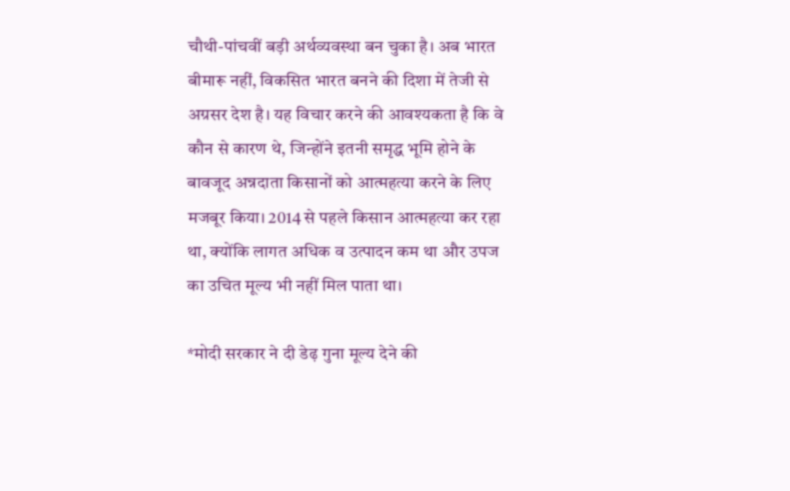चौथी-पांचवीं बड़ी अर्थव्यवस्था बन चुका है। अब भारत बीमारू नहीं, विकसित भारत बनने की दिशा में तेजी से अग्रसर देश है। यह विचार करने की आवश्यकता है कि वे कौन से कारण थे, जिन्होंने इतनी समृद्ध भूमि होने के बावजूद अन्नदाता किसानों को आत्महत्या करने के लिए मजबूर किया। 2014 से पहले किसान आत्महत्या कर रहा था, क्योंकि लागत अधिक व उत्पादन कम था और उपज का उचित मूल्य भी नहीं मिल पाता था।

*मोदी सरकार ने दी डेढ़ गुना मूल्य देने की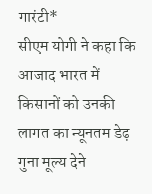गारंटी*
सीएम योगी ने कहा कि आजाद भारत में किसानों को उनकी लागत का न्यूनतम डेढ़ गुना मूल्य देने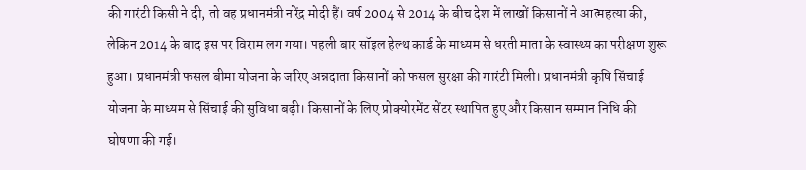की गारंटी किसी ने दी, तो वह प्रधानमंत्री नरेंद्र मोदी हैं। वर्ष 2004 से 2014 के बीच देश में लाखों किसानों ने आत्महत्या की, लेकिन 2014 के बाद इस पर विराम लग गया। पहली बार सॉइल हेल्थ कार्ड के माध्यम से धरती माता के स्वास्थ्य का परीक्षण शुरू हुआ। प्रधानमंत्री फसल बीमा योजना के जरिए अन्नदाता किसानों को फसल सुरक्षा की गारंटी मिली। प्रधानमंत्री कृषि सिंचाई योजना के माध्यम से सिंचाई की सुविधा बढ़ी। किसानों के लिए प्रोक्योरमेंट सेंटर स्थापित हुए और किसान सम्मान निधि की घोषणा की गई।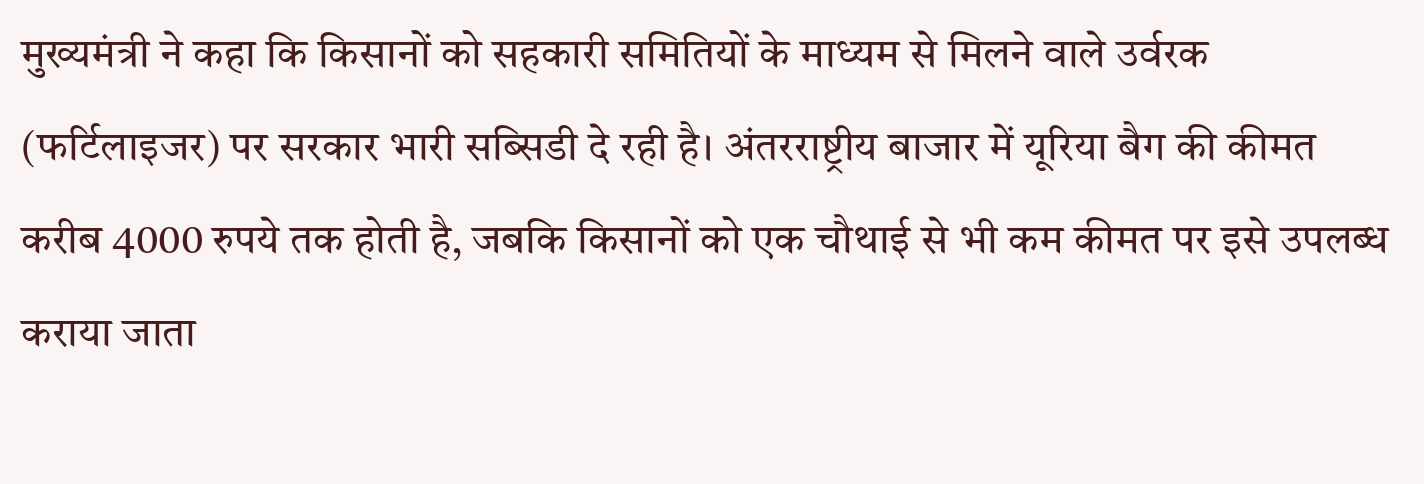मुख्यमंत्री ने कहा कि किसानों को सहकारी समितियों के माध्यम से मिलने वाले उर्वरक (फर्टिलाइजर) पर सरकार भारी सब्सिडी दे रही है। अंतरराष्ट्रीय बाजार में यूरिया बैग की कीमत करीब 4000 रुपये तक होती है, जबकि किसानों को एक चौथाई से भी कम कीमत पर इसे उपलब्ध कराया जाता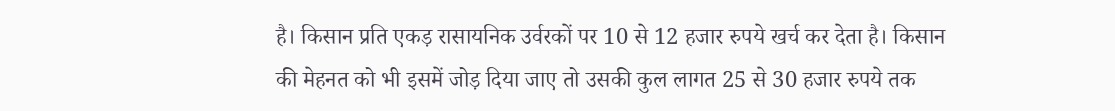है। किसान प्रति एकड़ रासायनिक उर्वरकों पर 10 से 12 हजार रुपये खर्च कर देता है। किसान की मेहनत को भी इसमें जोड़ दिया जाए तो उसकी कुल लागत 25 से 30 हजार रुपये तक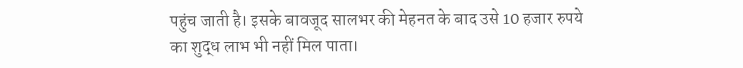पहुंच जाती है। इसके बावजूद सालभर की मेहनत के बाद उसे 10 हजार रुपये का शुद्ध लाभ भी नहीं मिल पाता।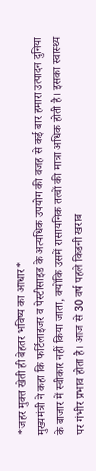*जहर मुक्त खेती ही बेहतर भविष्य का आधार*
मुख्यमंत्री ने कहा कि फर्टिलाइजर व पेस्टीसाइड के अत्यधिक उपयोग की वजह से कई बार हमारा उत्पादन दुनिया के बाजार में स्वीकार नहीं किया जाता, क्योंकि उसमें रासायनिक तत्वों की मात्रा अधिक होती है। इसका स्वास्थ्य पर गंभीर प्रभाव होता है। आज से 30 वर्ष पहले किडनी खराब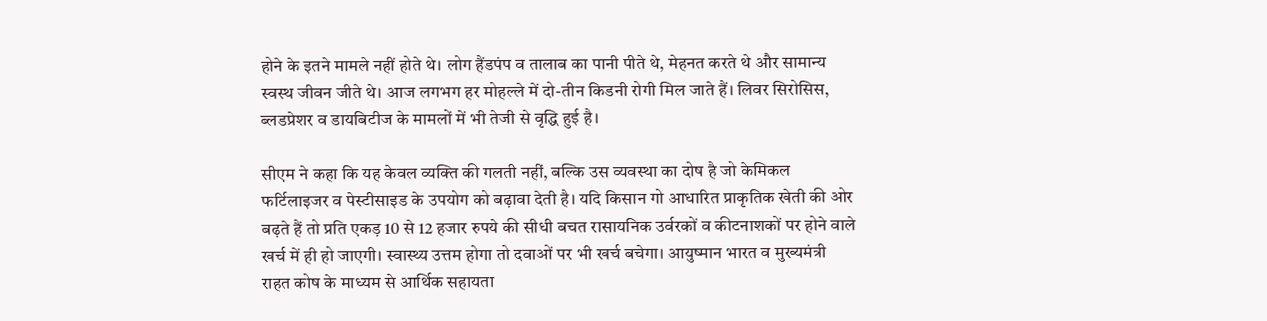होने के इतने मामले नहीं होते थे। लोग हैंडपंप व तालाब का पानी पीते थे, मेहनत करते थे और सामान्य स्वस्थ जीवन जीते थे। आज लगभग हर मोहल्ले में दो-तीन किडनी रोगी मिल जाते हैं। लिवर सिरोसिस, ब्लडप्रेशर व डायबिटीज के मामलों में भी तेजी से वृद्धि हुई है।

सीएम ने कहा कि यह केवल व्यक्ति की गलती नहीं, बल्कि उस व्यवस्था का दोष है जो केमिकल फर्टिलाइजर व पेस्टीसाइड के उपयोग को बढ़ावा देती है। यदि किसान गो आधारित प्राकृतिक खेती की ओर बढ़ते हैं तो प्रति एकड़ 10 से 12 हजार रुपये की सीधी बचत रासायनिक उर्वरकों व कीटनाशकों पर होने वाले खर्च में ही हो जाएगी। स्वास्थ्य उत्तम होगा तो दवाओं पर भी खर्च बचेगा। आयुष्मान भारत व मुख्यमंत्री राहत कोष के माध्यम से आर्थिक सहायता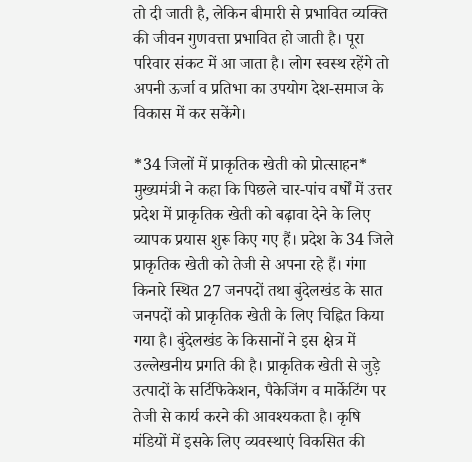तो दी जाती है, लेकिन बीमारी से प्रभावित व्यक्ति की जीवन गुणवत्ता प्रभावित हो जाती है। पूरा परिवार संकट में आ जाता है। लोग स्वस्थ रहेंगे तो अपनी ऊर्जा व प्रतिभा का उपयोग देश-समाज के विकास में कर सकेंगे।

*34 जिलों में प्राकृतिक खेती को प्रोत्साहन*
मुख्यमंत्री ने कहा कि पिछले चार-पांच वर्षों में उत्तर प्रदेश में प्राकृतिक खेती को बढ़ावा देने के लिए व्यापक प्रयास शुरू किए गए हैं। प्रदेश के 34 जिले प्राकृतिक खेती को तेजी से अपना रहे हैं। गंगा किनारे स्थित 27 जनपदों तथा बुंदेलखंड के सात जनपदों को प्राकृतिक खेती के लिए चिह्नित किया गया है। बुंदेलखंड के किसानों ने इस क्षेत्र में उल्लेखनीय प्रगति की है। प्राकृतिक खेती से जुड़े उत्पादों के सर्टिफिकेशन, पैकेजिंग व मार्केटिंग पर तेजी से कार्य करने की आवश्यकता है। कृषि मंडियों में इसके लिए व्यवस्थाएं विकसित की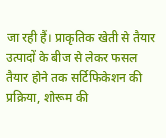जा रही हैं। प्राकृतिक खेती से तैयार उत्पादों के बीज से लेकर फसल तैयार होने तक सर्टिफिकेशन की प्रक्रिया, शोरूम की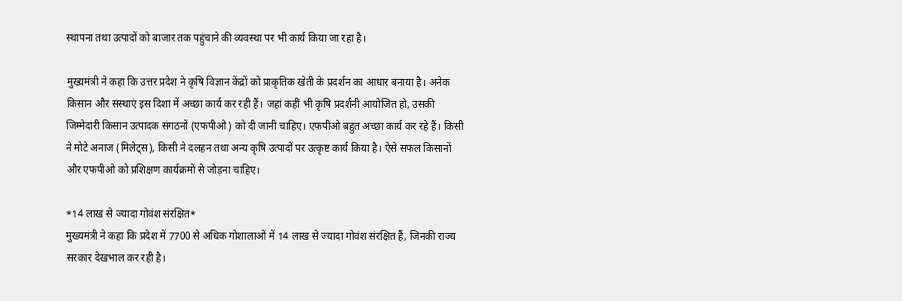स्थापना तथा उत्पादों को बाजार तक पहुंचाने की व्यवस्था पर भी कार्य किया जा रहा है।

मुख्यमंत्री ने कहा कि उत्तर प्रदेश ने कृषि विज्ञान केंद्रों को प्राकृतिक खेती के प्रदर्शन का आधार बनाया है। अनेक किसान और संस्थाएं इस दिशा में अच्छा कार्य कर रही हैं। जहां कहीं भी कृषि प्रदर्शनी आयोजित हो, उसकी जिम्मेदारी किसान उत्पादक संगठनों (एफपीओ) को दी जानी चाहिए। एफपीओ बहुत अच्छा कार्य कर रहे हैं। किसी ने मोटे अनाज (मिलेट्स), किसी ने दलहन तथा अन्य कृषि उत्पादों पर उत्कृष्ट कार्य किया है। ऐसे सफल किसानों और एफपीओ को प्रशिक्षण कार्यक्रमों से जोड़ना चाहिए।

*14 लाख से ज्यादा गोवंश संरक्षित*
मुख्यमंत्री ने कहा कि प्रदेश में 7700 से अधिक गोशालाओं में 14 लाख से ज्यादा गोवंश संरक्षित हैं, जिनकी राज्य सरकार देखभाल कर रही है।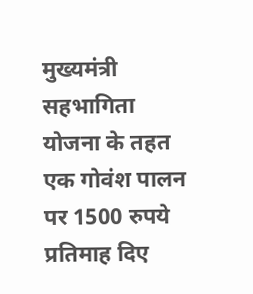मुख्यमंत्री सहभागिता योजना के तहत एक गोवंश पालन पर 1500 रुपये प्रतिमाह दिए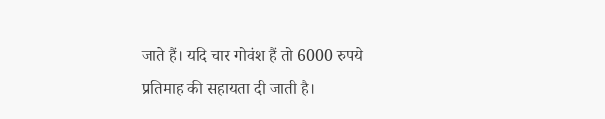जाते हैं। यदि चार गोवंश हैं तो 6000 रुपये प्रतिमाह की सहायता दी जाती है।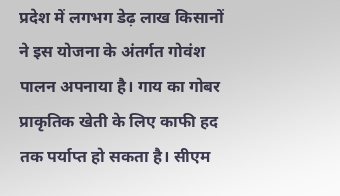प्रदेश में लगभग डेढ़ लाख किसानों ने इस योजना के अंतर्गत गोवंश पालन अपनाया है। गाय का गोबर प्राकृतिक खेती के लिए काफी हद तक पर्याप्त हो सकता है। सीएम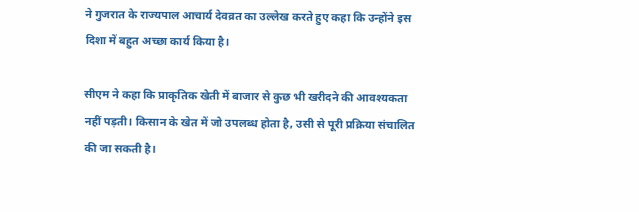ने गुजरात के राज्यपाल आचार्य देवव्रत का उल्लेख करते हुए कहा कि उन्होंने इस दिशा में बहुत अच्छा कार्य किया है।

सीएम ने कहा कि प्राकृतिक खेती में बाजार से कुछ भी खरीदने की आवश्यकता नहीं पड़ती। किसान के खेत में जो उपलब्ध होता है, उसी से पूरी प्रक्रिया संचालित की जा सकती है।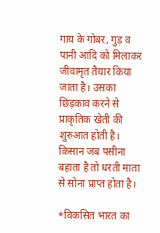गाय के गोबर, गुड़ व पानी आदि को मिलाकर जीवामृत तैयार किया जाता है। उसका छिड़काव करने से प्राकृतिक खेती की शुरुआत होती है। किसान जब पसीना बहाता है तो धरती माता से सोना प्राप्त होता है।

*विकसित भारत का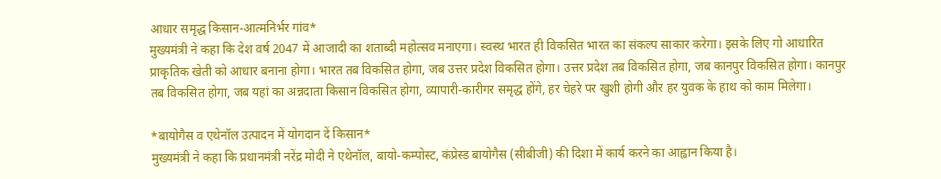आधार समृद्ध किसान-आत्मनिर्भर गांव*
मुख्यमंत्री ने कहा कि देश वर्ष 2047 में आजादी का शताब्दी महोत्सव मनाएगा। स्वस्थ भारत ही विकसित भारत का संकल्प साकार करेगा। इसके लिए गो आधारित प्राकृतिक खेती को आधार बनाना होगा। भारत तब विकसित होगा, जब उत्तर प्रदेश विकसित होगा। उत्तर प्रदेश तब विकसित होगा, जब कानपुर विकसित होगा। कानपुर तब विकसित होगा, जब यहां का अन्नदाता किसान विकसित होगा, व्यापारी-कारीगर समृद्ध होंगे, हर चेहरे पर खुशी होगी और हर युवक के हाथ को काम मिलेगा।

*बायोगैस व एथेनॉल उत्पादन में योगदान दें किसान*
मुख्यमंत्री ने कहा कि प्रधानमंत्री नरेंद्र मोदी ने एथेनॉल, बायो-कम्पोस्ट, कंप्रेस्ड बायोगैस (सीबीजी) की दिशा में कार्य करने का आह्वान किया है।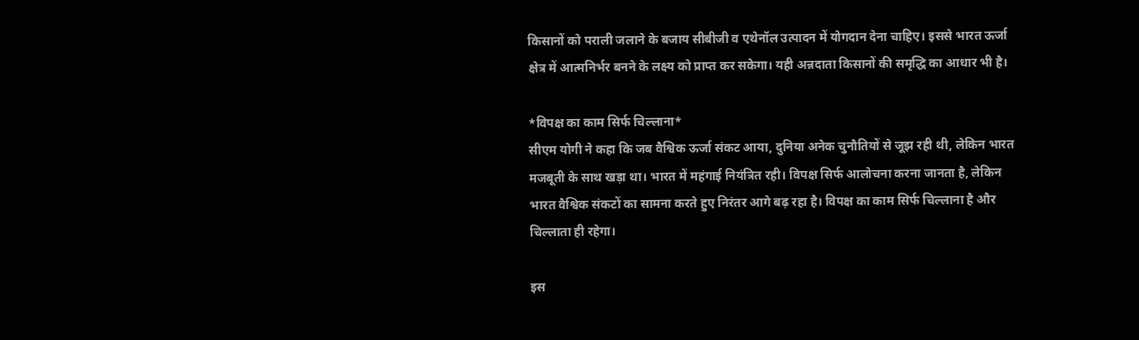किसानों को पराली जलाने के बजाय सीबीजी व एथेनॉल उत्पादन में योगदान देना चाहिए। इससे भारत ऊर्जा क्षेत्र में आत्मनिर्भर बनने के लक्ष्य को प्राप्त कर सकेगा। यही अन्नदाता किसानों की समृद्धि का आधार भी है।

*विपक्ष का काम सिर्फ चिल्लाना*
सीएम योगी ने कहा कि जब वैश्विक ऊर्जा संकट आया, दुनिया अनेक चुनौतियों से जूझ रही थी, लेकिन भारत मजबूती के साथ खड़ा था। भारत में महंगाई नियंत्रित रही। विपक्ष सिर्फ आलोचना करना जानता है, लेकिन भारत वैश्विक संकटों का सामना करते हुए निरंतर आगे बढ़ रहा है। विपक्ष का काम सिर्फ चिल्लाना है और चिल्लाता ही रहेगा।

इस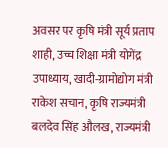अवसर पर कृषि मंत्री सूर्य प्रताप शाही, उच्च शिक्षा मंत्री योगेंद्र उपाध्याय, खादी-ग्रामोद्योग मंत्री राकेश सचान, कृषि राज्यमंत्री बलदेव सिंह औलख, राज्यमंत्री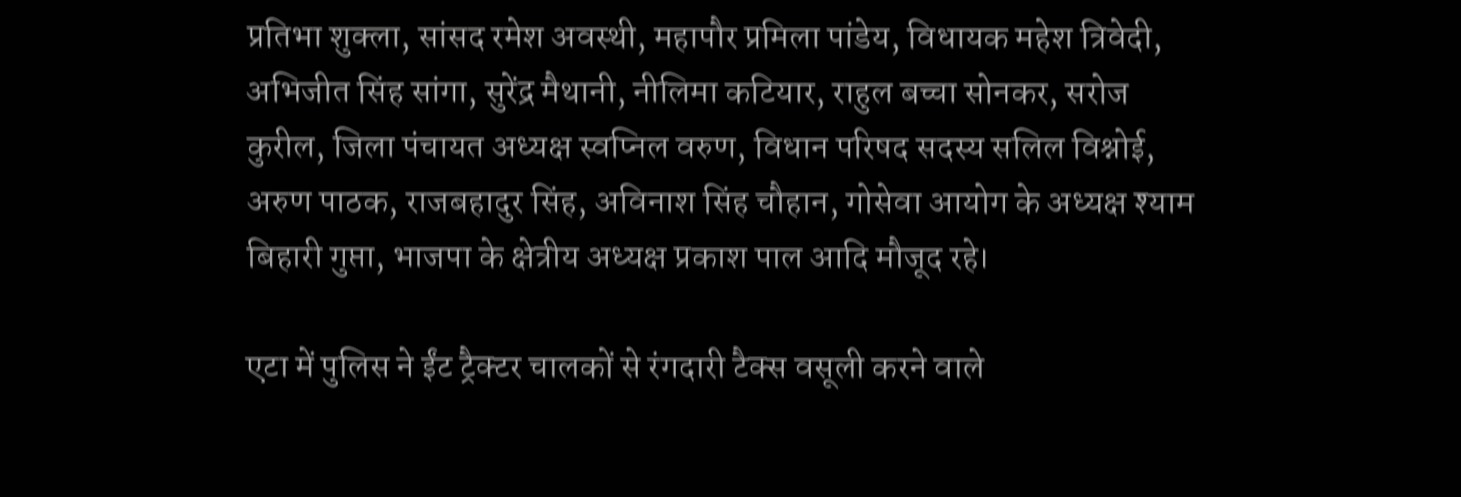प्रतिभा शुक्ला, सांसद रमेश अवस्थी, महापौर प्रमिला पांडेय, विधायक महेश त्रिवेदी, अभिजीत सिंह सांगा, सुरेंद्र मैथानी, नीलिमा कटियार, राहुल बच्चा सोनकर, सरोज कुरील, जिला पंचायत अध्यक्ष स्वप्निल वरुण, विधान परिषद सदस्य सलिल विश्नोई, अरुण पाठक, राजबहादुर सिंह, अविनाश सिंह चौहान, गोसेवा आयोग के अध्यक्ष श्याम बिहारी गुप्ता, भाजपा के क्षेत्रीय अध्यक्ष प्रकाश पाल आदि मौजूद रहे।

एटा में पुलिस ने ईंट ट्रैक्टर चालकों से रंगदारी टैक्स वसूली करने वाले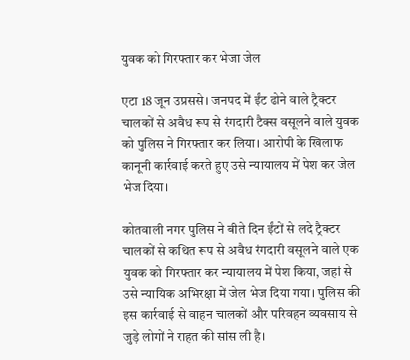युवक को गिरफ्तार कर भेजा जेल

एटा 18 जून उप्रससे। जनपद में ईंट ढोने वाले ट्रैक्टर चालकों से अवैध रूप से रंगदारी टैक्स वसूलने वाले युवक को पुलिस ने गिरफ्तार कर लिया। आरोपी के खिलाफ कानूनी कार्रवाई करते हुए उसे न्यायालय में पेश कर जेल भेज दिया।

कोतवाली नगर पुलिस ने बीते दिन ईंटों से लदे ट्रैक्टर चालकों से कथित रूप से अवैध रंगदारी वसूलने वाले एक युवक को गिरफ्तार कर न्यायालय में पेश किया, जहां से उसे न्यायिक अभिरक्षा में जेल भेज दिया गया। पुलिस की इस कार्रवाई से वाहन चालकों और परिवहन व्यवसाय से जुड़े लोगों ने राहत की सांस ली है।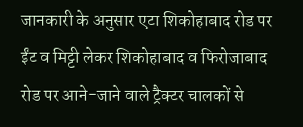जानकारी के अनुसार एटा शिकोहाबाद रोड पर ईंट व मिट्टी लेकर शिकोहाबाद व फिरोजाबाद रोड पर आने-जाने वाले ट्रैक्टर चालकों से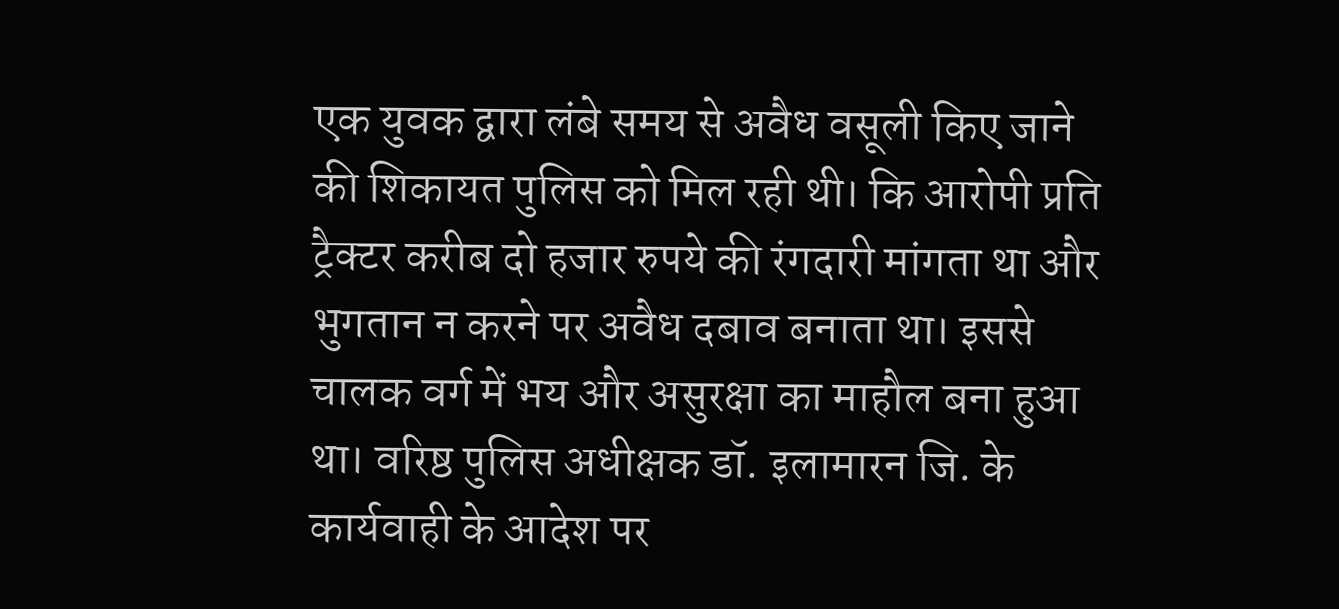एक युवक द्वारा लंबे समय से अवैध वसूली किए जाने की शिकायत पुलिस को मिल रही थी। कि आरोपी प्रति ट्रैक्टर करीब दो हजार रुपये की रंगदारी मांगता था और भुगतान न करने पर अवैध दबाव बनाता था। इससे चालक वर्ग में भय और असुरक्षा का माहौल बना हुआ था। वरिष्ठ पुलिस अधीक्षक डॉ. इलामारन जि. के कार्यवाही के आदेश पर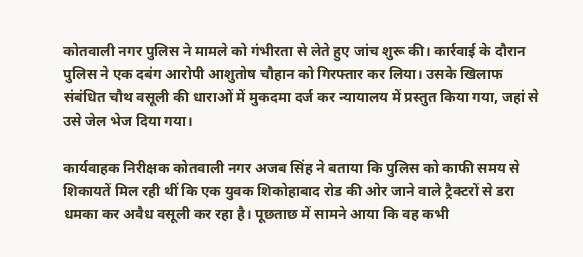कोतवाली नगर पुलिस ने मामले को गंभीरता से लेते हुए जांच शुरू की। कार्रवाई के दौरान पुलिस ने एक दबंग आरोपी आशुतोष चौहान को गिरफ्तार कर लिया। उसके खिलाफ संबंधित चौथ वसूली की धाराओं में मुकदमा दर्ज कर न्यायालय में प्रस्तुत किया गया, जहां से उसे जेल भेज दिया गया।

कार्यवाहक निरीक्षक कोतवाली नगर अजब सिंह ने बताया कि पुलिस को काफी समय से शिकायतें मिल रही थीं कि एक युवक शिकोहाबाद रोड की ओर जाने वाले ट्रैक्टरों से डरा धमका कर अवैध वसूली कर रहा है। पूछताछ में सामने आया कि वह कभी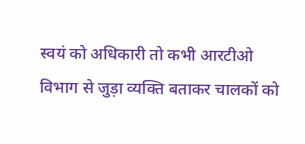स्वयं को अधिकारी तो कभी आरटीओ विभाग से जुड़ा व्यक्ति बताकर चालकों को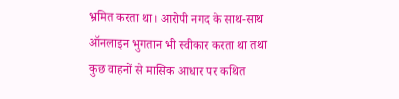भ्रमित करता था। आरोपी नगद के साथ-साथ ऑनलाइन भुगतान भी स्वीकार करता था तथा कुछ वाहनों से मासिक आधार पर कथित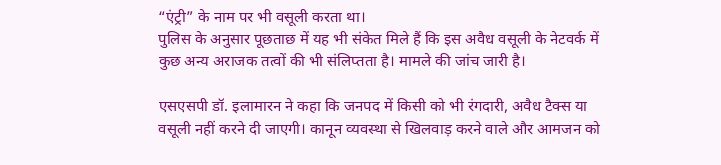“एंट्री” के नाम पर भी वसूली करता था।
पुलिस के अनुसार पूछताछ में यह भी संकेत मिले हैं कि इस अवैध वसूली के नेटवर्क में कुछ अन्य अराजक तत्वों की भी संलिप्तता है। मामले की जांच जारी है।

एसएसपी डॉ. इलामारन ने कहा कि जनपद में किसी को भी रंगदारी, अवैध टैक्स या वसूली नहीं करने दी जाएगी। कानून व्यवस्था से खिलवाड़ करने वाले और आमजन को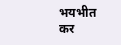भयभीत कर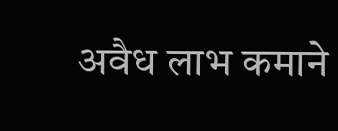अवैध लाभ कमाने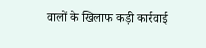वालों के खिलाफ कड़ी कार्रवाई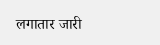लगातार जारी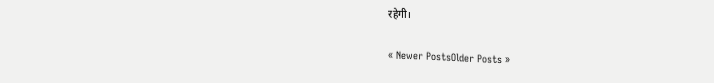रहेगी।

« Newer PostsOlder Posts »